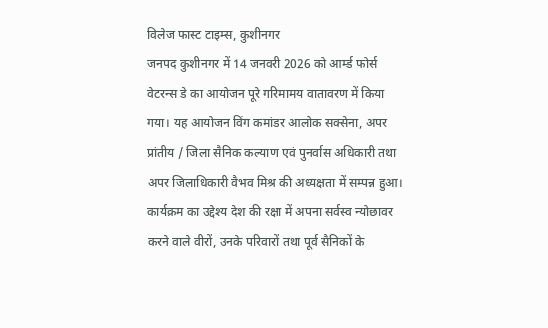विलेज फास्ट टाइम्स, कुशीनगर
जनपद कुशीनगर में 14 जनवरी 2026 को आर्म्ड फोर्स वेटरन्स डे का आयोजन पूरे गरिमामय वातावरण में किया गया। यह आयोजन विंग कमांडर आलोक सक्सेना, अपर प्रांतीय / जिला सैनिक कल्याण एवं पुनर्वास अधिकारी तथा अपर जिलाधिकारी वैभव मिश्र की अध्यक्षता में सम्पन्न हुआ। कार्यक्रम का उद्देश्य देश की रक्षा में अपना सर्वस्व न्योछावर करने वाले वीरों, उनके परिवारों तथा पूर्व सैनिकों के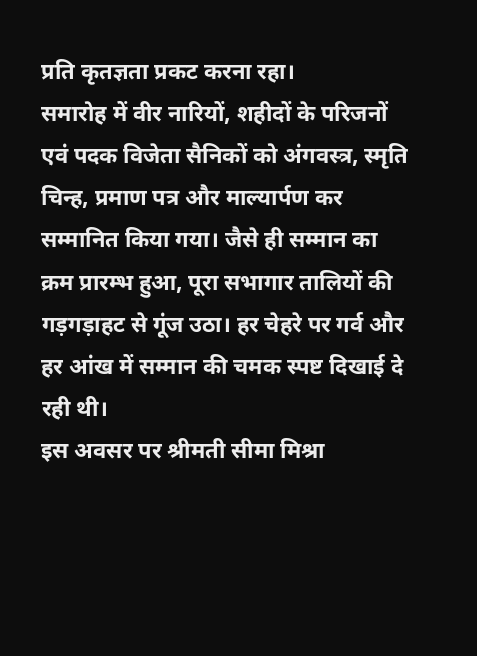प्रति कृतज्ञता प्रकट करना रहा।
समारोह में वीर नारियों, शहीदों के परिजनों एवं पदक विजेता सैनिकों को अंगवस्त्र, स्मृति चिन्ह, प्रमाण पत्र और माल्यार्पण कर सम्मानित किया गया। जैसे ही सम्मान का क्रम प्रारम्भ हुआ, पूरा सभागार तालियों की गड़गड़ाहट से गूंज उठा। हर चेहरे पर गर्व और हर आंख में सम्मान की चमक स्पष्ट दिखाई दे रही थी।
इस अवसर पर श्रीमती सीमा मिश्रा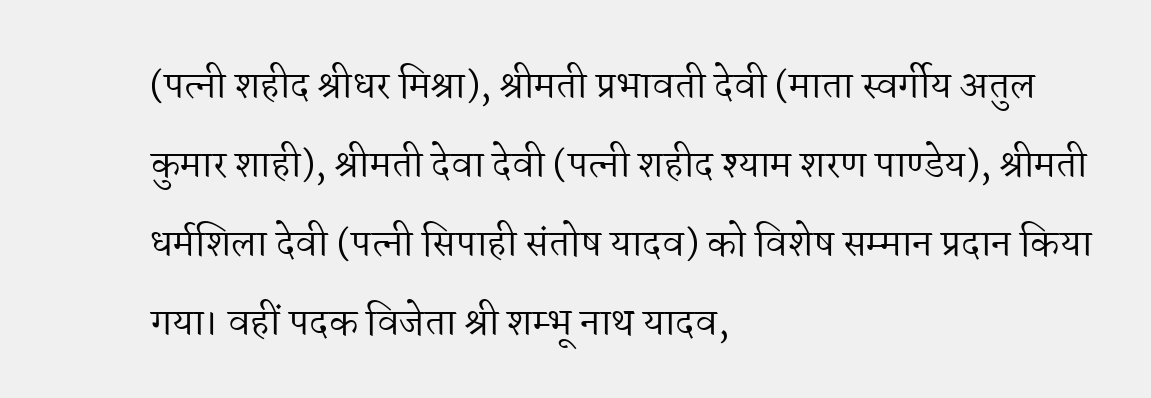(पत्नी शहीद श्रीधर मिश्रा), श्रीमती प्रभावती देवी (माता स्वर्गीय अतुल कुमार शाही), श्रीमती देवा देवी (पत्नी शहीद श्याम शरण पाण्डेय), श्रीमती धर्मशिला देवी (पत्नी सिपाही संतोष यादव) को विशेष सम्मान प्रदान किया गया। वहीं पदक विजेता श्री शम्भू नाथ यादव,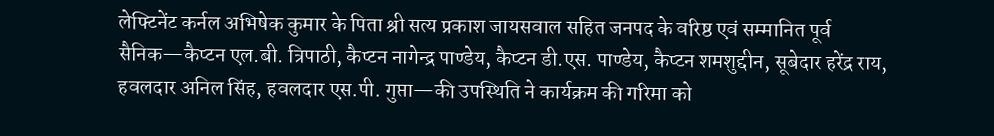लेफ्टिनेंट कर्नल अभिषेक कुमार के पिता श्री सत्य प्रकाश जायसवाल सहित जनपद के वरिष्ठ एवं सम्मानित पूर्व सैनिक—कैप्टन एल.बी. त्रिपाठी, कैप्टन नागेन्द्र पाण्डेय, कैप्टन डी.एस. पाण्डेय, कैप्टन शमशुद्दीन, सूबेदार हरेंद्र राय, हवलदार अनिल सिंह, हवलदार एस.पी. गुप्ता—की उपस्थिति ने कार्यक्रम की गरिमा को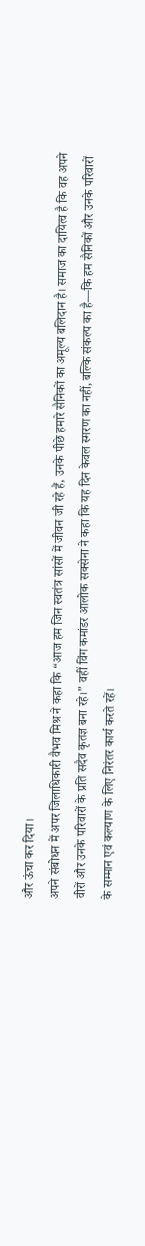और ऊंचा कर दिया।
अपने संबोधन में अपर जिलाधिकारी वैभव मिश्र ने कहा कि “आज हम जिन स्वतंत्र सांसों में जीवन जी रहे हैं, उनके पीछे हमारे सैनिकों का अमूल्य बलिदान है। समाज का दायित्व है कि वह अपने वीरों और उनके परिवारों के प्रति सदैव कृतज्ञ बना रहे।” वहीं विंग कमांडर आलोक सक्सेना ने कहा कि यह दिन केवल स्मरण का नहीं, बल्कि संकल्प का है—कि हम सैनिकों और उनके परिवारों के सम्मान एवं कल्याण के लिए निरंतर कार्य करते रहें।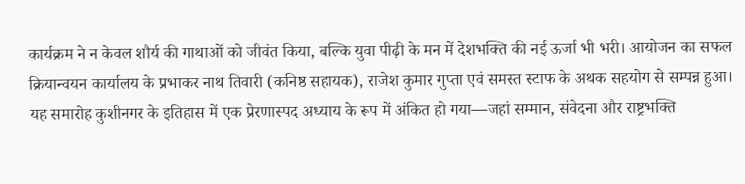कार्यक्रम ने न केवल शौर्य की गाथाओं को जीवंत किया, बल्कि युवा पीढ़ी के मन में देशभक्ति की नई ऊर्जा भी भरी। आयोजन का सफल क्रियान्वयन कार्यालय के प्रभाकर नाथ तिवारी (कनिष्ठ सहायक), राजेश कुमार गुप्ता एवं समस्त स्टाफ के अथक सहयोग से सम्पन्न हुआ।
यह समारोह कुशीनगर के इतिहास में एक प्रेरणास्पद अध्याय के रूप में अंकित हो गया—जहां सम्मान, संवेदना और राष्ट्रभक्ति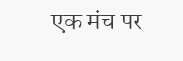एक मंच पर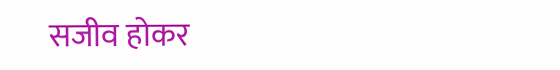सजीव होकर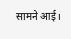सामने आई।